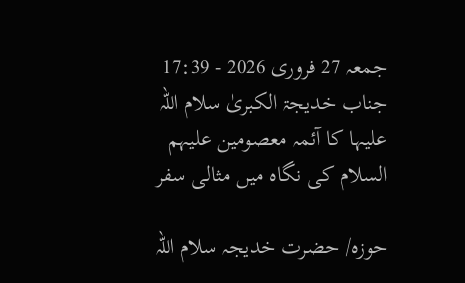جمعہ 27 فروری 2026 - 17:39
جناب خدیجۃ الکبریٰ سلام اللہ علیہا کا آئمہ معصومین علیہم السلام کی نگاہ میں مثالی سفر

حوزہ/ حضرت خدیجہ سلام اللہ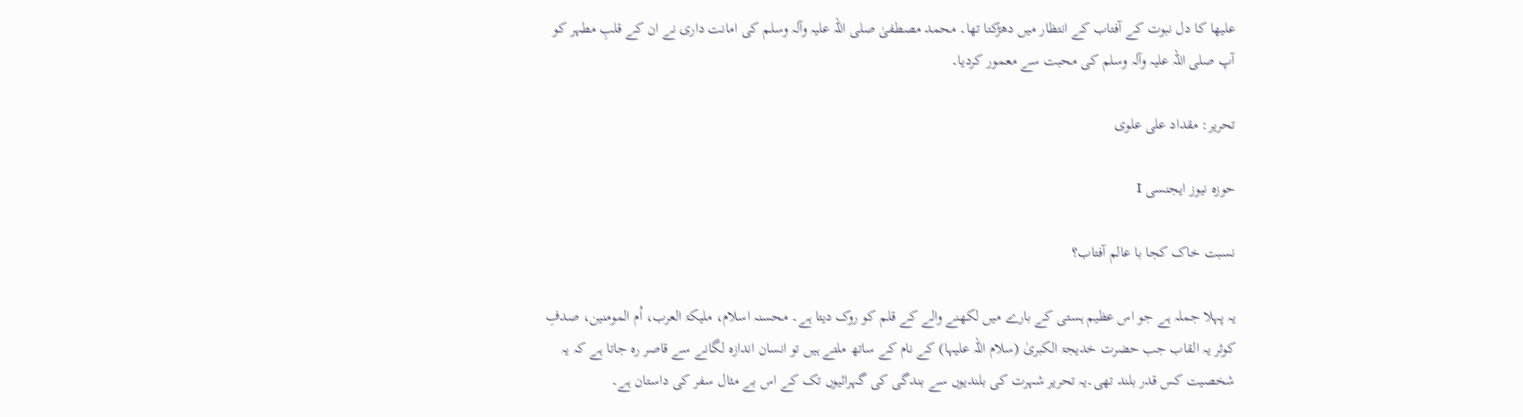علیھا کا دل نبوت کے آفتاب کے انتظار میں دھڑکتا تھا۔ محمد مصطفیٰ صلی اللہ علیہ وآلہ وسلم کی امانت داری نے ان کے قلبِ مطہر کو آپ صلی اللہ علیہ وآلہ وسلم کی محبت سے معمور کردیا۔

تحریر: مقداد علی علوی

حوزہ نیوز ایجنسی I

نسبت خاک کجا با عالم آفتاب؟

یہ پہلا جملہ ہے جو اس عظیم ہستی کے بارے میں لکھنے والے کے قلم کو روک دیتا ہے۔ محسنہ اسلام، ملیکۃ العرب، اُم المومنین، صدفِ کوثر یہ القاب جب حضرت خدیجۃ الکبریٰ (سلام اللہ علیہا) کے نام کے ساتھ ملتے ہیں تو انسان اندازہ لگانے سے قاصر رہ جاتا ہے کہ یہ شخصیت کس قدر بلند تھی۔یہ تحریر شہرت کی بلندیوں سے بندگی کی گہرائیوں تک کے اس بے مثال سفر کی داستان ہے۔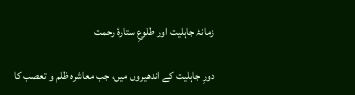زمانۂ جاہلیت اور طلوعِ ستارۂ رحمت

دورِ جاہلیت کے اندھیروں میں، جب معاشرہ ظلم و تعصب کا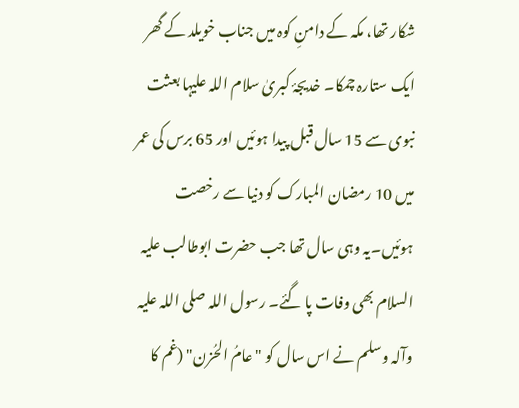شکار تھا، مکہ کے دامنِ کوہ میں جناب خویلد کے گھر ایک ستارہ چمکا۔ خدیجۂ کبریٰ سلام اللہ علیہا بعثت نبوی سے 15 سال قبل پیدا ہوئیں اور 65 برس کی عمر میں 10 رمضان المبارک کو دنیا سے رخصت ہوئیں۔یہ وہی سال تھا جب حضرت ابوطالب علیہ السلام بھی وفات پا گئے۔ رسول اللہ صلی اللہ علیہ وآلہ وسلم نے اس سال کو "عامُ الحُزن" (غم کا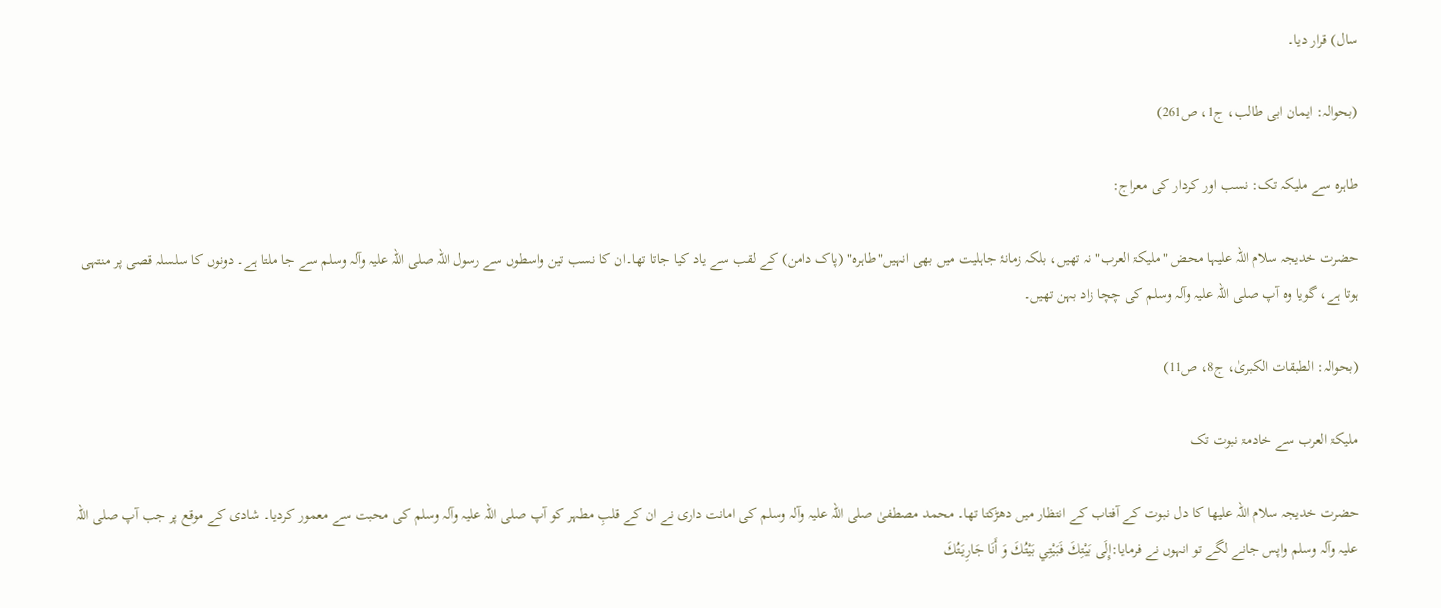سال) قرار دیا۔

(بحوالہ: ایمان ابی طالب، ج1، ص261)

طاہرہ سے ملیکہ تک: نسب اور کردار کی معراج:

حضرت خدیجہ سلام اللہ علیہا محض "ملیکۃ العرب" نہ تھیں، بلکہ زمانۂ جاہلیت میں بھی انہیں"طاہرہ" (پاک دامن) کے لقب سے یاد کیا جاتا تھا۔ان کا نسب تین واسطوں سے رسول اللہ صلی اللہ علیہ وآلہ وسلم سے جا ملتا ہے۔ دونوں کا سلسلہ قصی پر منتہی ہوتا ہے، گویا وہ آپ صلی اللہ علیہ وآلہ وسلم کی چچا زاد بہن تھیں۔

(بحوالہ: الطبقات الکبریٰ، ج8، ص11)

ملیکۃ العرب سے خادمۃ نبوت تک

حضرت خدیجہ سلام اللہ علیھا کا دل نبوت کے آفتاب کے انتظار میں دھڑکتا تھا۔ محمد مصطفیٰ صلی اللہ علیہ وآلہ وسلم کی امانت داری نے ان کے قلبِ مطہر کو آپ صلی اللہ علیہ وآلہ وسلم کی محبت سے معمور کردیا۔ شادی کے موقع پر جب آپ صلی اللہ علیہ وآلہ وسلم واپس جانے لگے تو انہوں نے فرمایا:إِلَی بَيْتِكَ فَبَيْتِي بَيْتُكَ وَ أَنَا جَارِيَتُكَ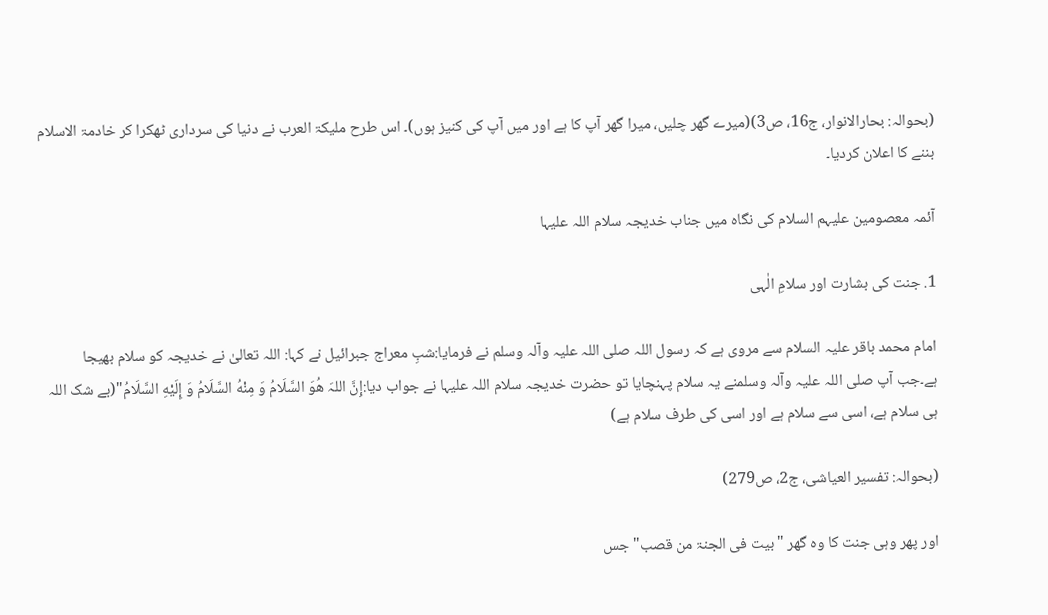(بحوالہ: بحارالانوار، ج16، ص3)(میرے گھر چلیں، میرا گھر آپ کا ہے اور میں آپ کی کنیز ہوں)۔ اس طرح ملیکۃ العرب نے دنیا کی سرداری ٹھکرا کر خادمۃ الاسلام بننے کا اعلان کردیا۔

آئمہ معصومین علیہم السلام کی نگاہ میں جناب خدیجہ سلام اللہ علیہا

1. جنت کی بشارت اور سلامِ الٰہی

امام محمد باقر علیہ السلام سے مروی ہے کہ رسول اللہ صلی اللہ علیہ وآلہ وسلم نے فرمایا:شبِ معراج جبرائیل نے کہا: اللہ تعالیٰ نے خدیجہ کو سلام بھیجا ہے۔جب آپ صلی اللہ علیہ وآلہ وسلمنے یہ سلام پہنچایا تو حضرت خدیجہ سلام اللہ علیہا نے جواب دیا:إِنَّ اللہَ ھُوَ السَّلَامُ وَ مِنْهُ السَّلَامُ وَ إِلَیْهِ السَّلَامُ"(بے شک اللہ ہی سلام ہے، اسی سے سلام ہے اور اسی کی طرف سلام ہے)

(بحوالہ: تفسیر العیاشی، ج2، ص279)

اور پھر وہی جنت کا وہ گھر "بیت فی الجنۃ من قصب" جس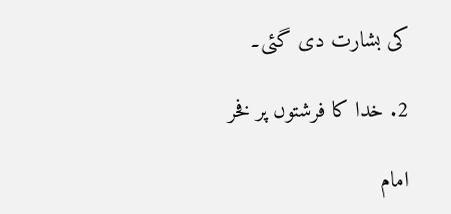کی بشارت دی گئی۔

2. خدا کا فرشتوں پر فخر

امام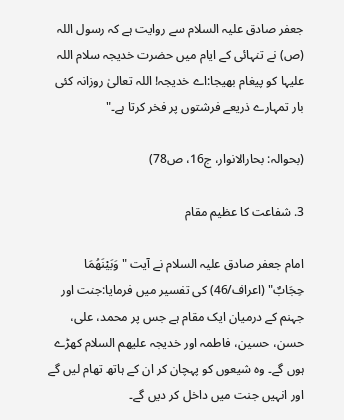جعفر صادق علیہ السلام سے روایت ہے کہ رسول اللہ (ص) نے تنہائی کے ایام میں حضرت خدیجہ سلام اللہ علیہا کو پیغام بھیجا:اے خدیجہ! اللہ تعالیٰ روزانہ کئی بار تمہارے ذریعے فرشتوں پر فخر کرتا ہے۔"

(بحوالہ: بحارالانوار، ج16، ص78)

3. شفاعت کا عظیم مقام

امام جعفر صادق علیہ السلام نے آیت "وَبَيْنَهُمَا حِجَابٌ" (اعراف/46) کی تفسیر میں فرمایا:جنت اور جہنم کے درمیان ایک مقام ہے جس پر محمد، علی، حسن، حسین، فاطمہ اور خدیجہ علیھم السلام کھڑے ہوں گے۔ وہ شیعوں کو پہچان کر ان کے ہاتھ تھام لیں گے اور انہیں جنت میں داخل کر دیں گے۔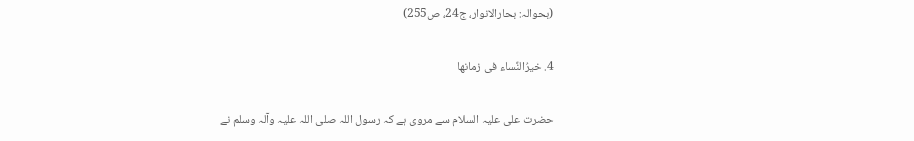(بحوالہ: بحارالانوار، ج24، ص255)

4. خیرُالنِّساء فی زمانھا

حضرت علی علیہ السلام سے مروی ہے کہ رسول اللہ صلی اللہ علیہ وآلہ وسلم نے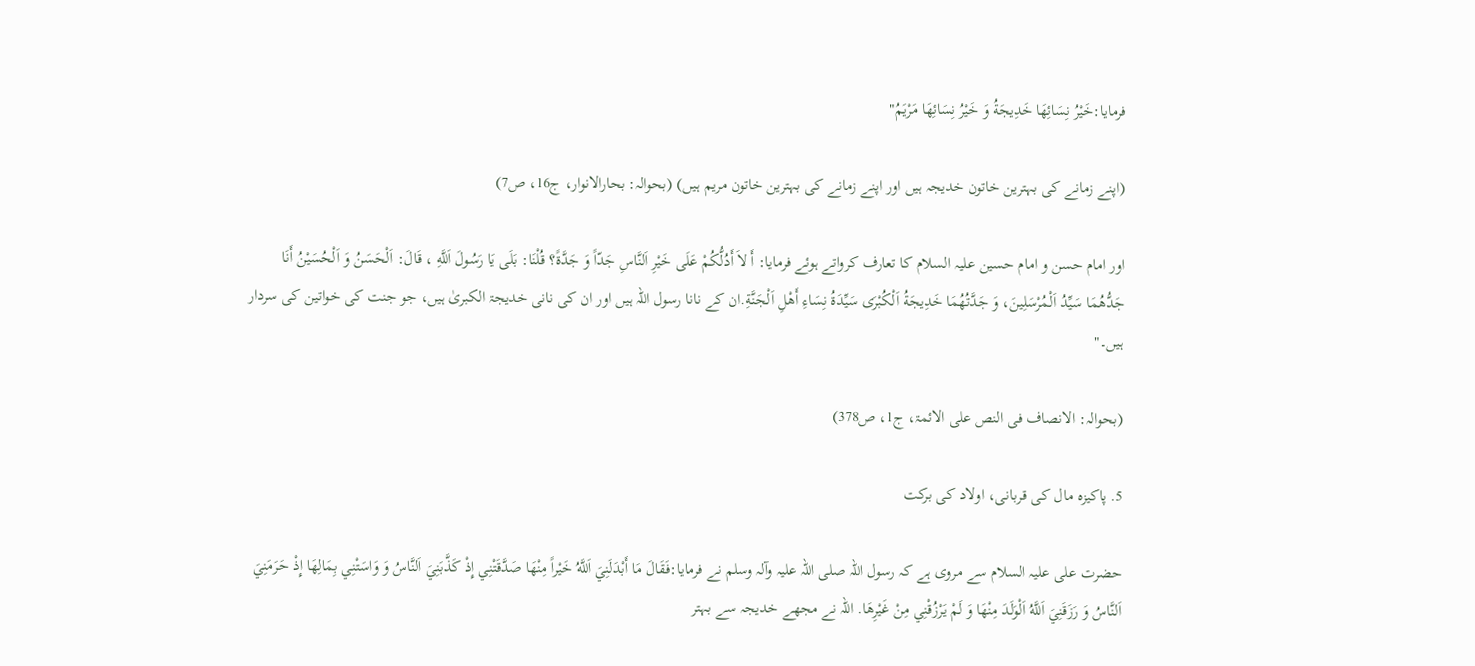فرمایا:خَيْرُ نِسَائِهَا خَدِيجَةُ وَ خَيْرُ نِسَائِهَا مَرْيَمُ"

(اپنے زمانے کی بہترین خاتون خدیجہ ہیں اور اپنے زمانے کی بہترین خاتون مریم ہیں) (بحوالہ: بحارالانوار، ج16، ص7)

اور امام حسن و امام حسین علیہ السلام کا تعارف کرواتے ہوئے فرمایا: أَ لاَ أَدُلُّكُمْ عَلَی‌ خَيْرِ اَلنَّاسِ جَدّاً وَ جَدَّةً؟ قُلْنَا: بَلَی‌ يَا رَسُولَ اَللَّهِ ، قَالَ: اَلْحَسَنُ وَ اَلْحُسَيْنُ أَنَا جَدُّهُمَا سَيِّدُ اَلْمُرْسَلِينَ، وَ جَدَّتُهُمَا خَدِيجَةُ اَلْكُبْرَی‌ سَيِّدَةُ نِسَاءِ أَهْلِ اَلْجَنَّةِ.ان کے نانا رسول اللہ ہیں اور ان کی نانی خدیجۃ الکبریٰ ہیں، جو جنت کی خواتین کی سردار ہیں۔"

(بحوالہ: الانصاف فی النص علی الائمۃ، ج1، ص378)

5. پاکیزہ مال کی قربانی، اولاد کی برکت

حضرت علی علیہ السلام سے مروی ہے کہ رسول اللہ صلی اللہ علیہ وآلہ وسلم نے فرمایا:فَقَالَ مَا أَبْدَلَنِيَ اَللَّهُ خَيْراً مِنْهَا صَدَّقَتْنِي إِذْ كَذَّبَنِيَ اَلنَّاسُ وَ وَاسَتْنِي بِمَالِهَا إِذْ حَرَمَنِيَ اَلنَّاسُ وَ رَزَقَنِيَ اَللَّهُ اَلْوَلَدَ مِنْهَا وَ لَمْ يَرْزُقْنِي مِنْ غَيْرِهَا. اللہ نے مجھے خدیجہ سے بہتر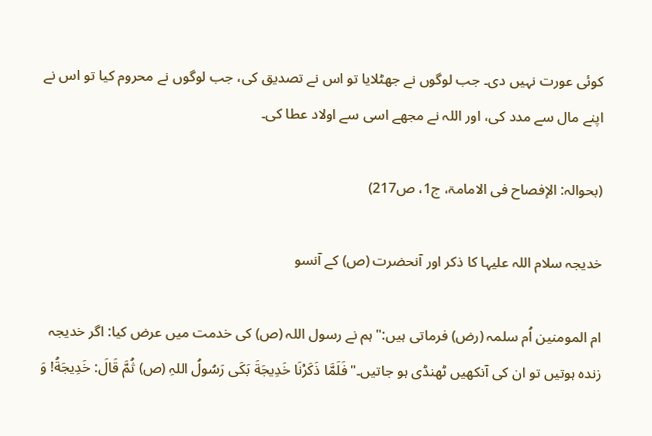کوئی عورت نہیں دی۔ جب لوگوں نے جھٹلایا تو اس نے تصدیق کی، جب لوگوں نے محروم کیا تو اس نے اپنے مال سے مدد کی، اور اللہ نے مجھے اسی سے اولاد عطا کی۔

(بحوالہ: الإفصاح فی الامامۃ، ج1، ص217)

خدیجہ سلام اللہ علیہا کا ذکر اور آنحضرت (ص) کے آنسو

ام المومنین اُم سلمہ (رض) فرماتی ہیں:"ہم نے رسول اللہ (ص) کی خدمت میں عرض کیا: اگر خدیجہ زندہ ہوتیں تو ان کی آنکھیں ٹھنڈی ہو جاتیں۔"فَلَمَّا ذَكَرْنَا خَدِيجَةَ بَكَى رَسُولُ اللہِ (ص) ثُمَّ قَالَ: خَدِيجَةُ! وَ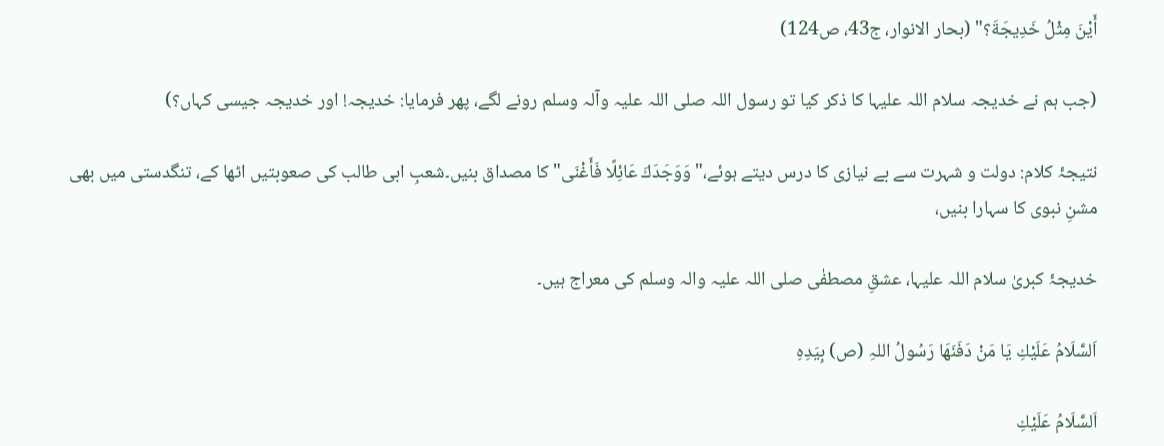أَيْنَ مِثْلُ خَدِيجَةَ؟" (بحار الانوار، ج43، ص124)

(جب ہم نے خدیجہ سلام اللہ علیہا کا ذکر کیا تو رسول اللہ صلی اللہ علیہ وآلہ وسلم رونے لگے، پھر فرمایا: خدیجہ! اور خدیجہ جیسی کہاں؟)

نتیجۂ کلام: دولت و شہرت سے بے نیازی کا درس دیتے ہوئے،"وَوَجَدَكَ عَائِلًا فَأَغْنَى" کا مصداق بنیں۔شعبِ ابی طالب کی صعوبتیں اٹھا کے، تنگدستی میں بھی مشنِ نبوی کا سہارا بنیں،

خدیجۂ کبریٰ سلام اللہ علیہا، عشقِ مصطفٰی صلی اللہ علیہ والہ وسلم کی معراج ہیں۔

اَلسَّلَامُ عَلَيْكِ يَا مَنْ دَفَنَهَا رَسُولُ اللہِ (ص) بِیَدِهِ

اَلسَّلَامُ عَلَيْكِ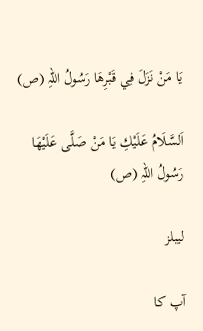يَا مَنْ نَزَلَ فِي قَبْرِهَا رَسُولُ اللہِ (ص)

اَلسَّلَامُ عَلَيْكِ يَا مَنْ صَلَّى عَلَيْهَا رَسُولُ اللہِ (ص)

لیبلز

آپ کا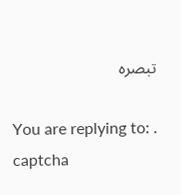تبصرہ

You are replying to: .
captcha